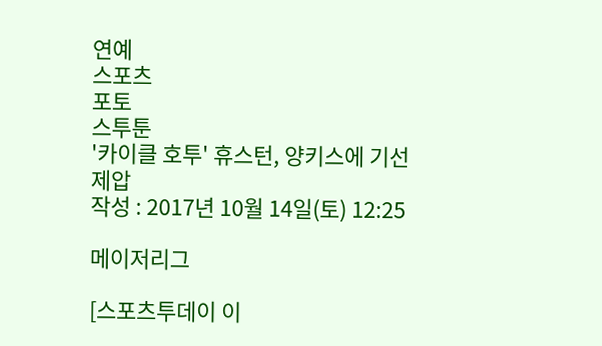연예
스포츠
포토
스투툰
'카이클 호투' 휴스턴, 양키스에 기선제압
작성 : 2017년 10월 14일(토) 12:25

메이저리그

[스포츠투데이 이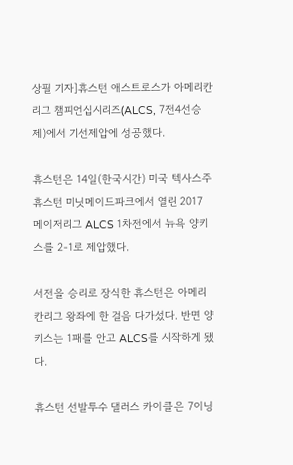상필 기자]휴스턴 애스트로스가 아메리칸리그 챔피언십시리즈(ALCS, 7전4선승제)에서 기선제압에 성공했다.

휴스턴은 14일(한국시간) 미국 텍사스주 휴스턴 미닛메이드파크에서 열린 2017 메이저리그 ALCS 1차전에서 뉴욕 양키스를 2-1로 제압했다.

서전을 승리로 장식한 휴스턴은 아메리칸리그 왕좌에 한 걸음 다가섰다. 반면 양키스는 1패를 안고 ALCS를 시작하게 됐다.

휴스턴 선발투수 댈러스 카이클은 7이닝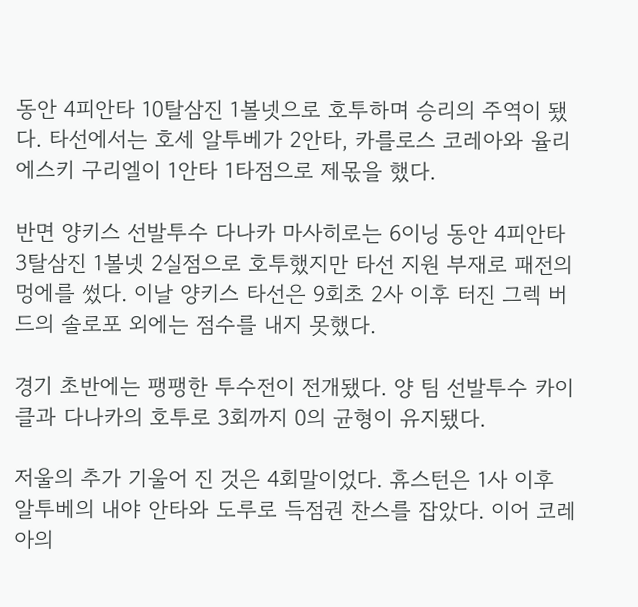동안 4피안타 10탈삼진 1볼넷으로 호투하며 승리의 주역이 됐다. 타선에서는 호세 알투베가 2안타, 카를로스 코레아와 율리에스키 구리엘이 1안타 1타점으로 제몫을 했다.

반면 양키스 선발투수 다나카 마사히로는 6이닝 동안 4피안타 3탈삼진 1볼넷 2실점으로 호투했지만 타선 지원 부재로 패전의 멍에를 썼다. 이날 양키스 타선은 9회초 2사 이후 터진 그렉 버드의 솔로포 외에는 점수를 내지 못했다.

경기 초반에는 팽팽한 투수전이 전개됐다. 양 팀 선발투수 카이클과 다나카의 호투로 3회까지 0의 균형이 유지됐다.

저울의 추가 기울어 진 것은 4회말이었다. 휴스턴은 1사 이후 알투베의 내야 안타와 도루로 득점권 찬스를 잡았다. 이어 코레아의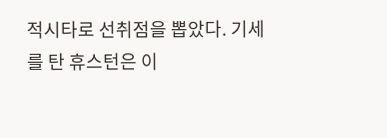적시타로 선취점을 뽑았다. 기세를 탄 휴스턴은 이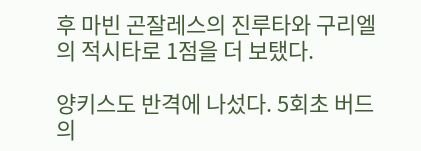후 마빈 곤잘레스의 진루타와 구리엘의 적시타로 1점을 더 보탰다.

양키스도 반격에 나섰다. 5회초 버드의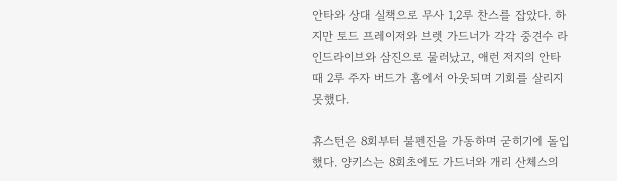안타와 상대 실책으로 무사 1,2루 찬스를 잡았다. 하지만 토드 프레이저와 브렛 가드너가 각각 중견수 라인드라이브와 삼진으로 물러났고, 애런 저지의 안타 때 2루 주자 버드가 홈에서 아웃되며 기회를 살리지 못했다.

휴스턴은 8회부터 불펜진을 가동하며 굳히기에 돌입했다. 양키스는 8회초에도 가드너와 개리 산체스의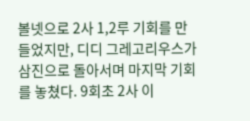볼넷으로 2사 1,2루 기회를 만들었지만, 디디 그레고리우스가 삼진으로 돌아서며 마지막 기회를 놓쳤다. 9회초 2사 이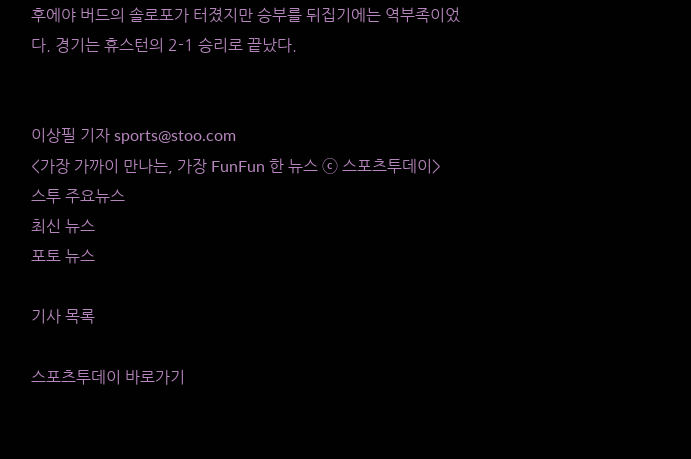후에야 버드의 솔로포가 터졌지만 승부를 뒤집기에는 역부족이었다. 경기는 휴스턴의 2-1 승리로 끝났다.


이상필 기자 sports@stoo.com
<가장 가까이 만나는, 가장 FunFun 한 뉴스 ⓒ 스포츠투데이>
스투 주요뉴스
최신 뉴스
포토 뉴스

기사 목록

스포츠투데이 바로가기